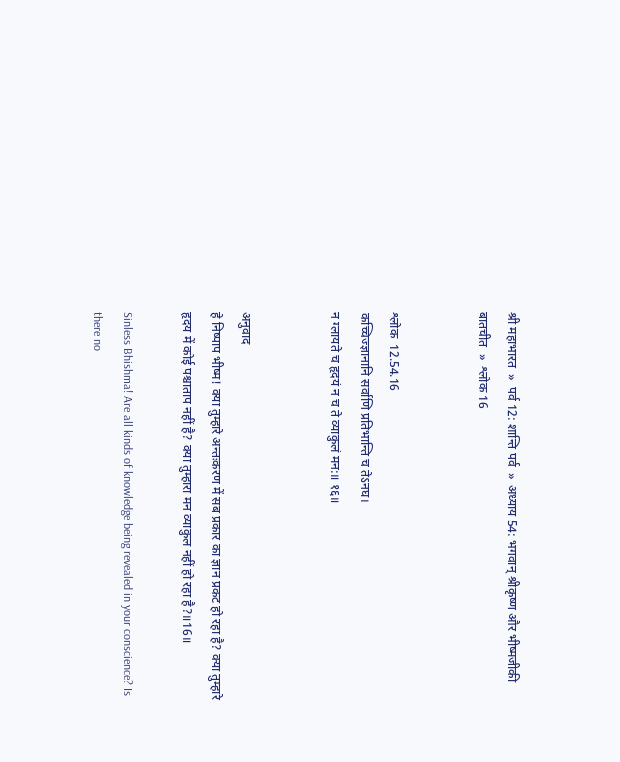श्री महाभारत  »  पर्व 12: शान्ति पर्व  »  अध्याय 54: भगवान् श्रीकृष्ण और भीष्मजीकी बातचीत  »  श्लोक 16


श्लोक  12.54.16
कच्चिज्ज्ञानानि सर्वाणि प्रतिभान्ति च तेऽनघ।
न ग्लायते च हृदयं न च ते व्याकुलं मन:॥ १६॥


अनुवाद
हे निष्पाप भीष्म! क्या तुम्हारे अन्तःकरण में सब प्रकार का ज्ञान प्रकट हो रहा है? क्या तुम्हारे हृदय में कोई पश्चाताप नहीं है? क्या तुम्हारा मन व्याकुल नहीं हो रहा है?॥16॥

Sinless Bhishma! Are all kinds of knowledge being revealed in your conscience? Is there no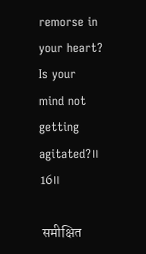remorse in your heart? Is your mind not getting agitated?॥ 16॥

 समीक्षित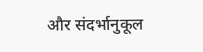और संदर्भानुकूल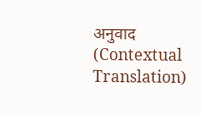अनुवाद (Contextual Translation)